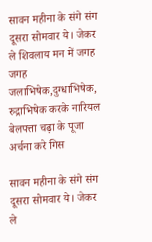सावन महीना के संगे संग दूसरा सोमवार ये। जेकर ले शिवलाय मन में जगह जगह जलाभिषेक,दुग्धाभिषेक, रुद्राभिषेक करके नारियल बेलपत्ता चढ़ा के पूजा अर्चना करे गिस

सावन महीना के संगे संग दूसरा सोमवार ये। जेकर ले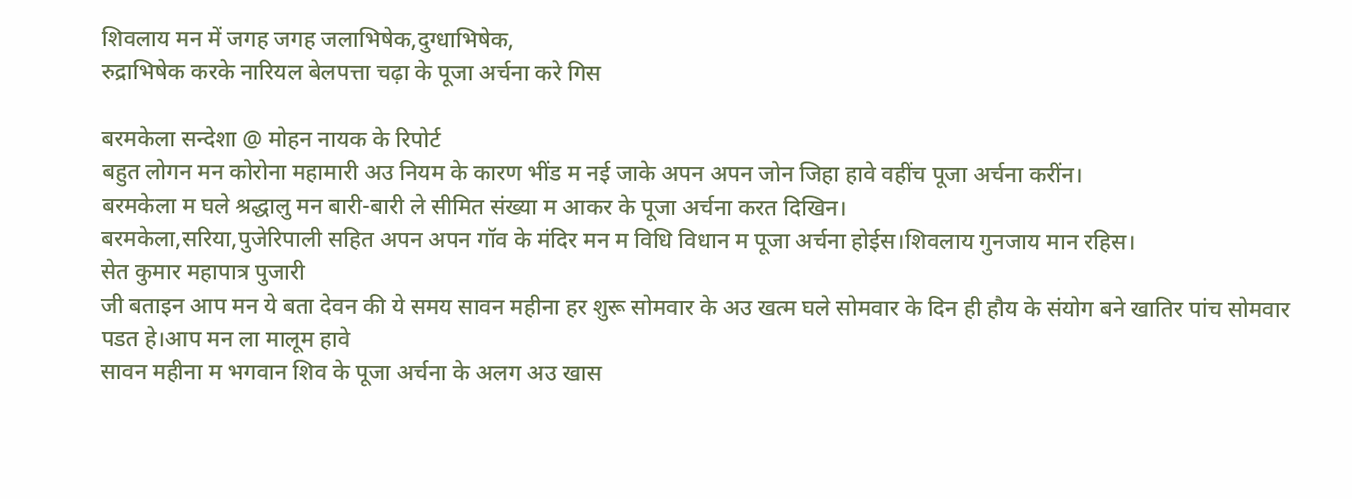शिवलाय मन में जगह जगह जलाभिषेक,दुग्धाभिषेक,
रुद्राभिषेक करके नारियल बेलपत्ता चढ़ा के पूजा अर्चना करे गिस

बरमकेला सन्देशा @ मोहन नायक के रिपोर्ट
बहुत लोगन मन कोरोना महामारी अउ नियम के कारण भींड म नई जाके अपन अपन जोन जिहा हावे वहींच पूजा अर्चना करींन।
बरमकेला म घले श्रद्धालु मन बारी-बारी ले सीमित संख्या म आकर के पूजा अर्चना करत दिखिन।
बरमकेला,सरिया,पुजेरिपाली सहित अपन अपन गॉव के मंदिर मन म विधि विधान म पूजा अर्चना होईस।शिवलाय गुनजाय मान रहिस।
सेत कुमार महापात्र पुजारी
जी बताइन आप मन ये बता देवन की ये समय सावन महीना हर शुरू सोमवार के अउ खत्म घले सोमवार के दिन ही हौय के संयोग बने खातिर पांच सोमवार पडत हे।आप मन ला मालूम हावे
सावन महीना म भगवान शिव के पूजा अर्चना के अलग अउ खास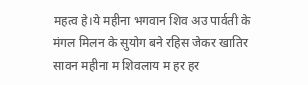महत्व हे।ये महीना भगवान शिव अउ पार्वती के मंगल मिलन के सुयोग बने रहिस जेकर खातिर सावन महीना म शिवलाय म हर हर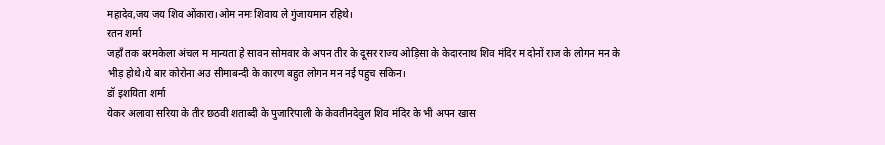महादेव,जय जय शिव ओंकारा।ओम नमः शिवाय ले गुंजायमान रहिथे।
रतन शर्मा
जहाँ तक बरमकेला अंचल म मान्यता हे सावन सोमवार के अपन तीर के दूसर राज्य ओड़िसा के केदारनाथ शिव मंदिर म दोनों राज के लोगन मन के भीड़ होथे।ये बार कोरोना अउ सीमाबन्दी के कारण बहुत लोगन मन नई पहुच सकिन।
डॉ इशयिता शर्मा
येकर अलावा सरिया के तीर छठवी शताब्दी के पुजारिपाली के केवतीनदेवुल शिव मंदिर के भी अपन खास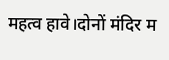महत्व हावे।दोनों मंदिर म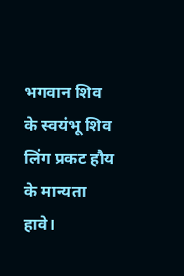भगवान शिव के स्वयंभू शिव लिंग प्रकट हौय के मान्यता हावे।